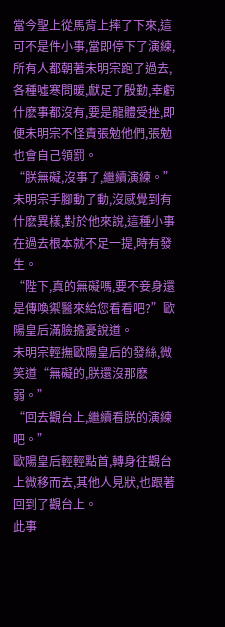當今聖上從馬背上摔了下來,這可不是件小事,當即停下了演練,所有人都朝著未明宗跑了過去,各種噓寒問暖,獻足了殷勤,幸虧什麽事都沒有,要是龍體受挫,即便未明宗不怪責張勉他們,張勉也會自己領罰。
“朕無礙,沒事了,繼續演練。”未明宗手腳動了動,沒感覺到有什麽異樣,對於他來說,這種小事在過去根本就不足一提,時有發生。
“陛下,真的無礙嗎,要不妾身還是傳喚禦醫來給您看看吧?”歐陽皇后滿臉擔憂說道。
未明宗輕撫歐陽皇后的發絲,微笑道“無礙的,朕還沒那麽弱。”
“回去觀台上,繼續看朕的演練吧。”
歐陽皇后輕輕點首,轉身往觀台上微移而去,其他人見狀,也跟著回到了觀台上。
此事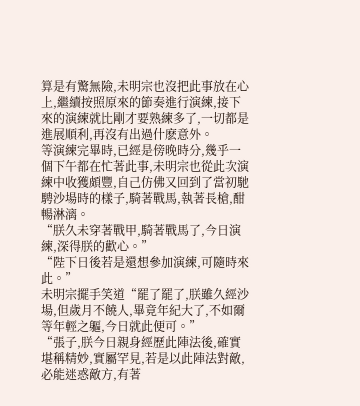算是有驚無險,未明宗也沒把此事放在心上,繼續按照原來的節奏進行演練,接下來的演練就比剛才要熟練多了,一切都是進展順利,再沒有出過什麽意外。
等演練完畢時,已經是傍晚時分,幾乎一個下午都在忙著此事,未明宗也從此次演練中收獲頗豐,自己仿佛又回到了當初馳騁沙場時的樣子,騎著戰馬,執著長槍,酣暢淋漓。
“朕久未穿著戰甲,騎著戰馬了,今日演練,深得朕的歡心。”
“陛下日後若是還想參加演練,可隨時來此。”
未明宗擺手笑道“罷了罷了,朕雖久經沙場,但歲月不饒人,畢竟年紀大了,不如爾等年輕之軀,今日就此便可。”
“張子,朕今日親身經歷此陣法後,確實堪稱精妙,實屬罕見,若是以此陣法對敵,必能迷惑敵方,有著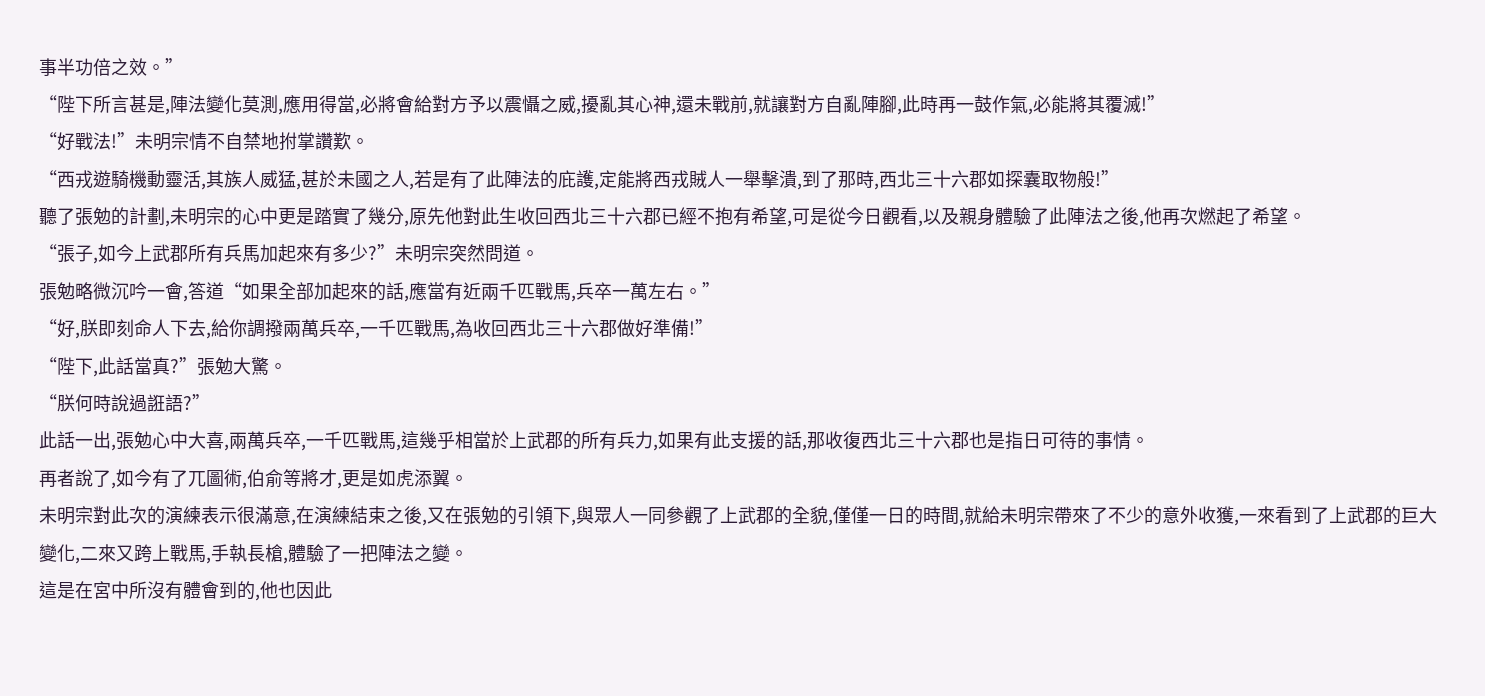事半功倍之效。”
“陛下所言甚是,陣法變化莫測,應用得當,必將會給對方予以震懾之威,擾亂其心神,還未戰前,就讓對方自亂陣腳,此時再一鼓作氣,必能將其覆滅!”
“好戰法!”未明宗情不自禁地拊掌讚歎。
“西戎遊騎機動靈活,其族人威猛,甚於未國之人,若是有了此陣法的庇護,定能將西戎賊人一舉擊潰,到了那時,西北三十六郡如探囊取物般!”
聽了張勉的計劃,未明宗的心中更是踏實了幾分,原先他對此生收回西北三十六郡已經不抱有希望,可是從今日觀看,以及親身體驗了此陣法之後,他再次燃起了希望。
“張子,如今上武郡所有兵馬加起來有多少?”未明宗突然問道。
張勉略微沉吟一會,答道“如果全部加起來的話,應當有近兩千匹戰馬,兵卒一萬左右。”
“好,朕即刻命人下去,給你調撥兩萬兵卒,一千匹戰馬,為收回西北三十六郡做好準備!”
“陛下,此話當真?”張勉大驚。
“朕何時說過誑語?”
此話一出,張勉心中大喜,兩萬兵卒,一千匹戰馬,這幾乎相當於上武郡的所有兵力,如果有此支援的話,那收復西北三十六郡也是指日可待的事情。
再者說了,如今有了兀圖術,伯俞等將才,更是如虎添翼。
未明宗對此次的演練表示很滿意,在演練結束之後,又在張勉的引領下,與眾人一同參觀了上武郡的全貌,僅僅一日的時間,就給未明宗帶來了不少的意外收獲,一來看到了上武郡的巨大變化,二來又跨上戰馬,手執長槍,體驗了一把陣法之變。
這是在宮中所沒有體會到的,他也因此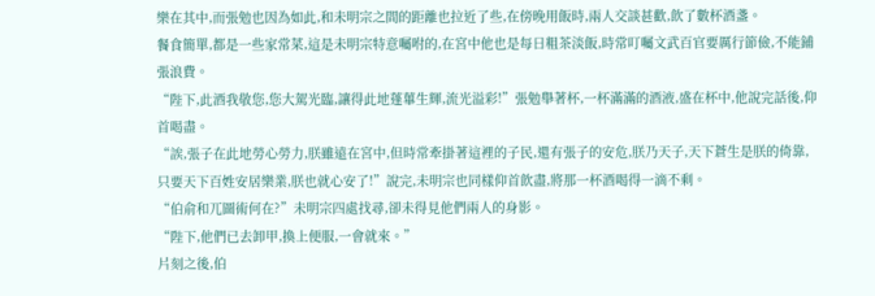樂在其中,而張勉也因為如此,和未明宗之間的距離也拉近了些,在傍晚用飯時,兩人交談甚歡,飲了數杯酒盞。
餐食簡單,都是一些家常菜,這是未明宗特意囑咐的,在宮中他也是每日粗茶淡飯,時常叮囑文武百官要厲行節儉,不能鋪張浪費。
“陛下,此酒我敬您,您大駕光臨,讓得此地蓬蓽生輝,流光溢彩!”張勉舉著杯,一杯滿滿的酒液,盛在杯中,他說完話後,仰首喝盡。
“誒,張子在此地勞心勞力,朕雖遠在宮中,但時常牽掛著這裡的子民,還有張子的安危,朕乃天子,天下蒼生是朕的倚靠,只要天下百姓安居樂業,朕也就心安了!”說完,未明宗也同樣仰首飲盡,將那一杯酒喝得一滴不剩。
“伯俞和兀圖術何在?”未明宗四處找尋,卻未得見他們兩人的身影。
“陛下,他們已去卸甲,換上便服,一會就來。”
片刻之後,伯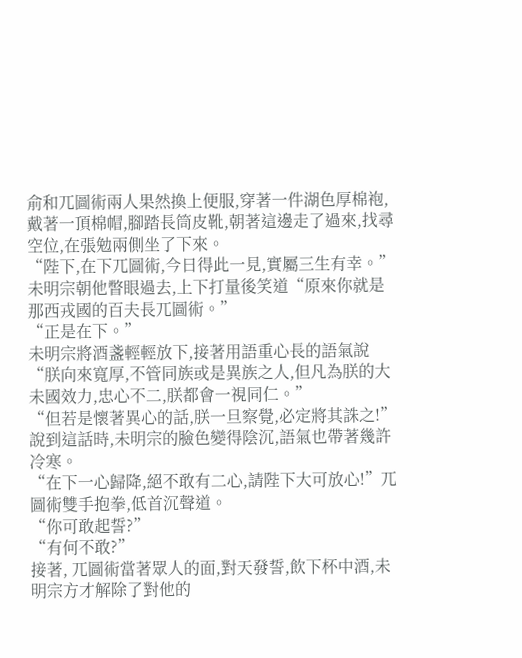俞和兀圖術兩人果然換上便服,穿著一件湖色厚棉袍,戴著一頂棉帽,腳踏長筒皮靴,朝著這邊走了過來,找尋空位,在張勉兩側坐了下來。
“陛下,在下兀圖術,今日得此一見,實屬三生有幸。”
未明宗朝他瞥眼過去,上下打量後笑道“原來你就是那西戎國的百夫長兀圖術。”
“正是在下。”
未明宗將酒盞輕輕放下,接著用語重心長的語氣說“朕向來寬厚,不管同族或是異族之人,但凡為朕的大未國效力,忠心不二,朕都會一視同仁。”
“但若是懷著異心的話,朕一旦察覺,必定將其誅之!”說到這話時,未明宗的臉色變得陰沉,語氣也帶著幾許冷寒。
“在下一心歸降,絕不敢有二心,請陛下大可放心!”兀圖術雙手抱拳,低首沉聲道。
“你可敢起誓?”
“有何不敢?”
接著, 兀圖術當著眾人的面,對天發誓,飲下杯中酒,未明宗方才解除了對他的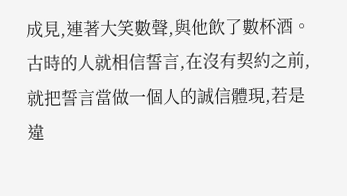成見,連著大笑數聲,與他飲了數杯酒。
古時的人就相信誓言,在沒有契約之前,就把誓言當做一個人的誠信體現,若是違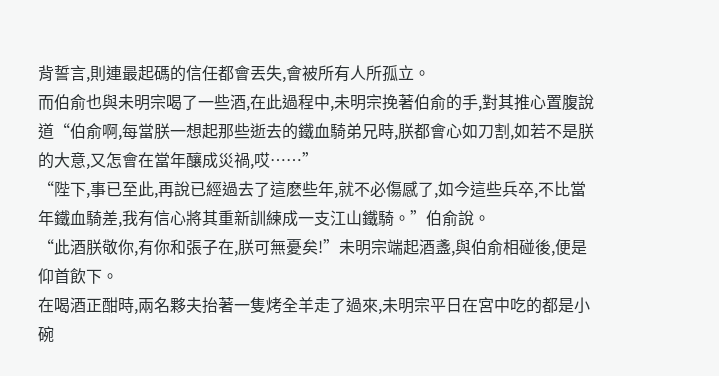背誓言,則連最起碼的信任都會丟失,會被所有人所孤立。
而伯俞也與未明宗喝了一些酒,在此過程中,未明宗挽著伯俞的手,對其推心置腹說道“伯俞啊,每當朕一想起那些逝去的鐵血騎弟兄時,朕都會心如刀割,如若不是朕的大意,又怎會在當年釀成災禍,哎……”
“陛下,事已至此,再說已經過去了這麽些年,就不必傷感了,如今這些兵卒,不比當年鐵血騎差,我有信心將其重新訓練成一支江山鐵騎。”伯俞說。
“此酒朕敬你,有你和張子在,朕可無憂矣!”未明宗端起酒盞,與伯俞相碰後,便是仰首飲下。
在喝酒正酣時,兩名夥夫抬著一隻烤全羊走了過來,未明宗平日在宮中吃的都是小碗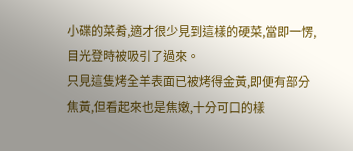小碟的菜肴,適才很少見到這樣的硬菜,當即一愣,目光登時被吸引了過來。
只見這隻烤全羊表面已被烤得金黃,即便有部分焦黃,但看起來也是焦嫩,十分可口的樣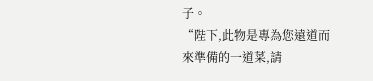子。
“陛下,此物是專為您遠道而來準備的一道菜,請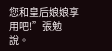您和皇后娘娘享用吧!”張勉說。